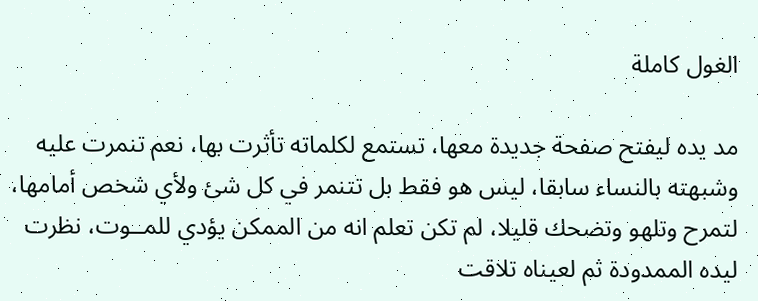الغول كاملة

مد يده ليفتح صفحة جديدة معها، تستمع لكلماته تأثرت بها، نعم تنمرت عليه وشبهته بالنساء سابقا، ليس هو فقط بل تتنمر في كل شئ ولأي شخص أمامها، لتمرح وتلهو وتضحك قليلا، لم تكن تعلم انه من الممكن يؤدي للمــوت، نظرت ليده الممدودة ثم لعيناه تلاقت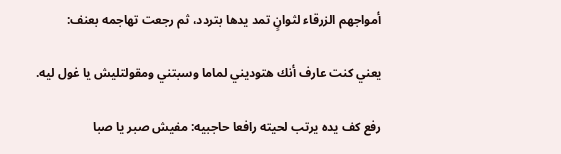أمواجهم الزرقاء لثوانٍ تمد يدها بتردد، ثم رجعت تهاجمه بعنف:

يعني كنت عارف أنك هتوديني لماما وسبتني ومقولتليش يا غول ليه.

رفع كف يده يرتب لحيته رافعا حاجبيه: مفيش صبر يا صبا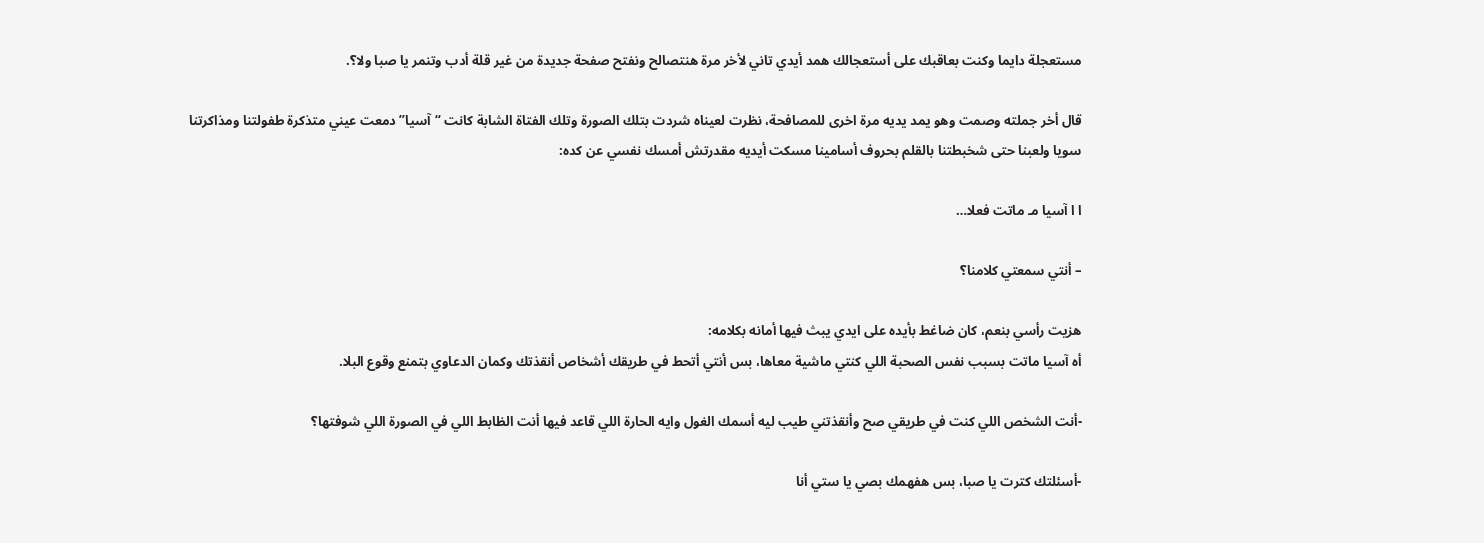مستعجلة دايما وكنت بعاقبك على أستعجالك همد أيدي تاني لأخر مرة هنتصالح ونفتح صفحة جديدة من غير قلة أدب وتنمر يا صبا ولا؟.

قال أخر جملته وصمت وهو يمد يديه مرة اخرى للمصافحة، نظرت لعيناه شردت بتلك الصورة وتلك الفتاة الشابة كانت “آسيا” دمعت عيني متذكرة طفولتنا ومذاكرتنا سويا ولعبنا حتى شخبطتنا بالقلم بحروف أسامينا مسكت أيديه مقدرتش أمسك نفسي عن كده:

ا ا آسيا مـ ماتت فعلا…

– أنتي سمعتي كلامنا؟

هزيت رأسي بنعم، كان ضاغط بأيده على ايدي يبث فيها أمانه بكلامه:
أه آسيا ماتت بسبب نفس الصحبة اللي كنتي ماشية معاها، بس أنتي أتحط في طريقك أشخاص أنقذتك وكمان الدعاوي بتمنع وقوع البلا.

-أنت الشخص اللي كنت في طريقي صح وأنقذتني طيب ليه أسمك الغول وايه الحارة اللي قاعد فيها أنت الظابط اللي في الصورة اللي شوفتها؟

-أسئلتك كترت يا صبا، بس هفهمك بصي يا ستي أنا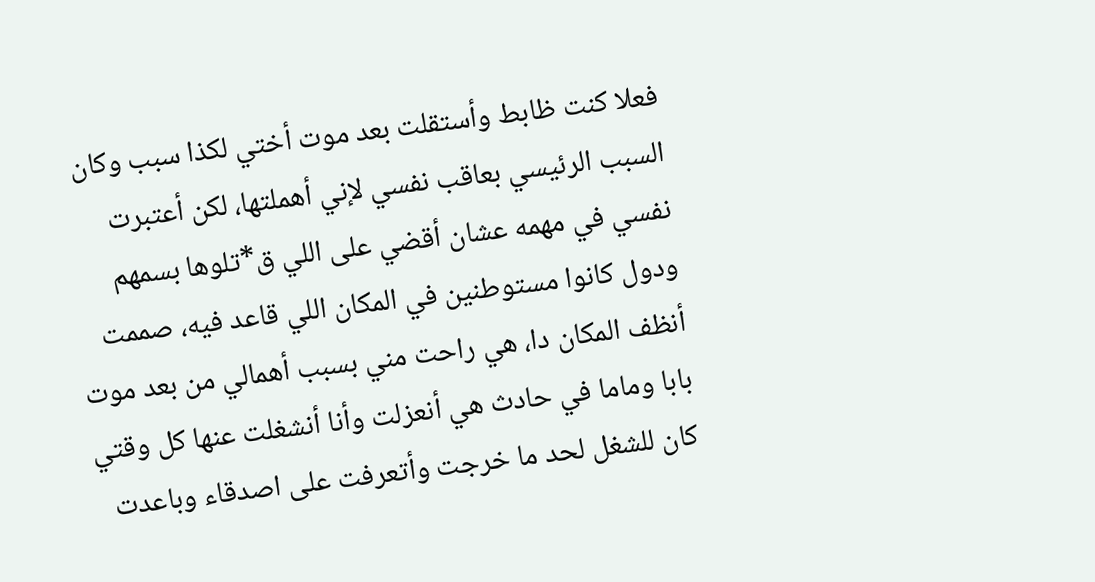فعلا كنت ظابط وأستقلت بعد موت أختي لكذا سبب وكان السبب الرئيسي بعاقب نفسي لإني أهملتها، لكن أعتبرت نفسي في مهمه عشان أقضي على اللي ق*تلوها بسمهم ودول كانوا مستوطنين في المكان اللي قاعد فيه، صممت أنظف المكان دا، هي راحت مني بسبب أهمالي من بعد موت بابا وماما في حادث هي أنعزلت وأنا أنشغلت عنها كل وقتي كان للشغل لحد ما خرجت وأتعرفت على اصدقاء وباعدت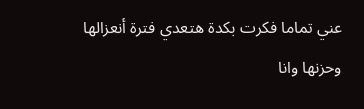عني تماما فكرت بكدة هتعدي فترة أنعزالها وحزنها وانا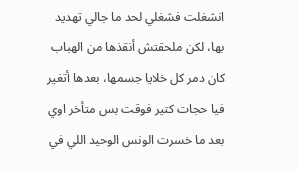انشغلت فشغلي لحد ما جالي تهديد بها، لكن ملحقتش أنقذها من الهباب كان دمر كل خلايا جسمها، بعدها أتغير فيا حجات كتير فوقت بس متأخر اوي بعد ما خسرت الونس الوحيد اللي في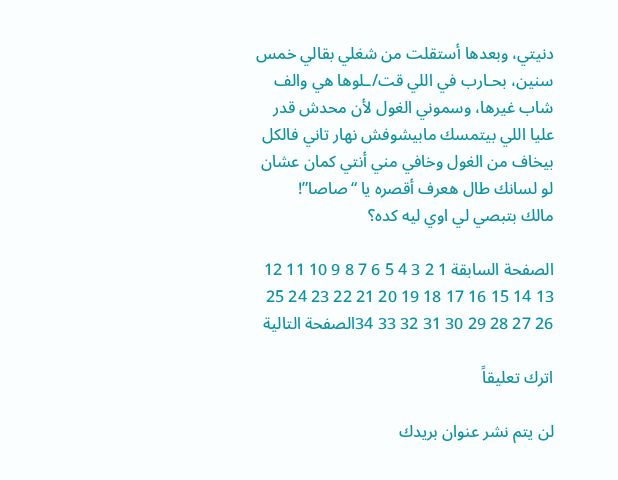دنيتي، وبعدها أستقلت من شغلي بقالي خمس سنين، بحـارب في اللي قت/ـلوها هي والف شاب غيرها، وسموني الغول لأن محدش قدر عليا اللي بيتمسك مابيشوفش نهار تاني فالكل بيخاف من الغول وخافي مني أنتي كمان عشان لو لسانك طال هعرف أقصره يا “صاصا”!
مالك بتبصي لي اوي ليه كده؟

الصفحة السابقة 1 2 3 4 5 6 7 8 9 10 11 12 13 14 15 16 17 18 19 20 21 22 23 24 25 26 27 28 29 30 31 32 33 34الصفحة التالية

اترك تعليقاً

لن يتم نشر عنوان بريدك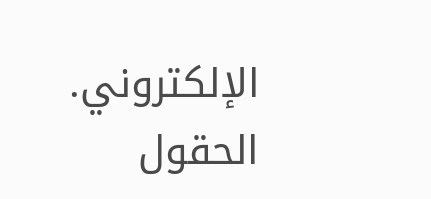الإلكتروني. الحقول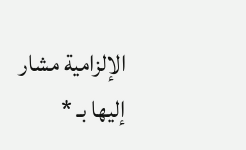الإلزامية مشار إليها بـ *